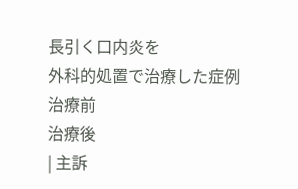長引く口内炎を
外科的処置で治療した症例
治療前
治療後
| 主訴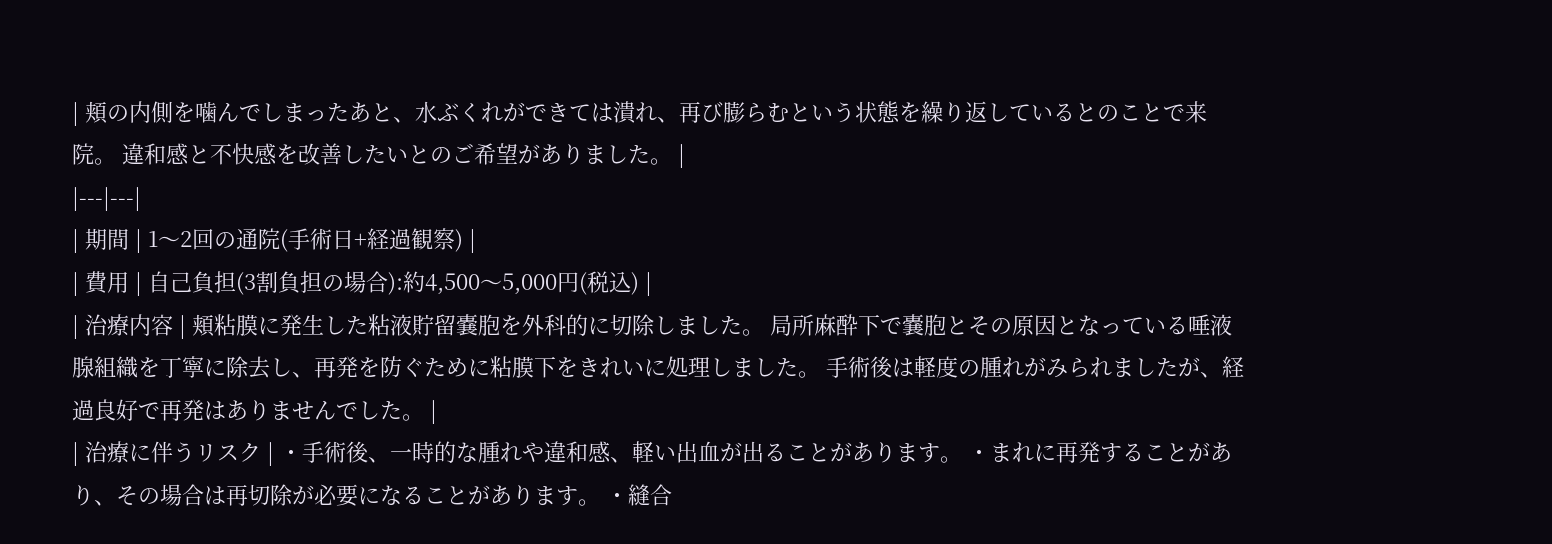| 頬の内側を噛んでしまったあと、水ぶくれができては潰れ、再び膨らむという状態を繰り返しているとのことで来院。 違和感と不快感を改善したいとのご希望がありました。 |
|---|---|
| 期間 | 1〜2回の通院(手術日+経過観察) |
| 費用 | 自己負担(3割負担の場合):約4,500〜5,000円(税込) |
| 治療内容 | 頬粘膜に発生した粘液貯留嚢胞を外科的に切除しました。 局所麻酔下で嚢胞とその原因となっている唾液腺組織を丁寧に除去し、再発を防ぐために粘膜下をきれいに処理しました。 手術後は軽度の腫れがみられましたが、経過良好で再発はありませんでした。 |
| 治療に伴うリスク | ・手術後、一時的な腫れや違和感、軽い出血が出ることがあります。 ・まれに再発することがあり、その場合は再切除が必要になることがあります。 ・縫合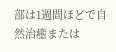部は1週間ほどで自然治癒または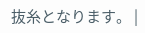抜糸となります。 |